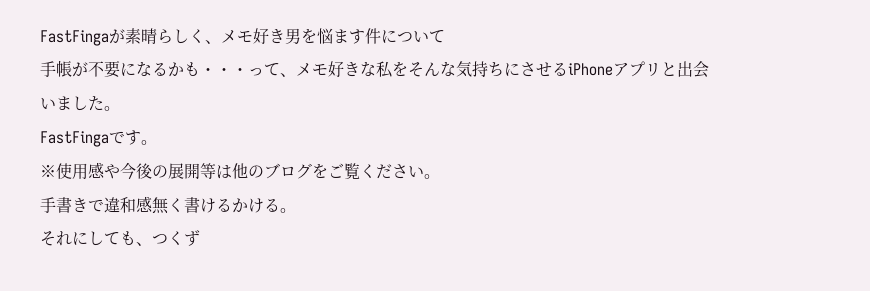FastFingaが素晴らしく、メモ好き男を悩ます件について
手帳が不要になるかも・・・って、メモ好きな私をそんな気持ちにさせるiPhoneアプリと出会いました。
FastFingaです。
※使用感や今後の展開等は他のブログをご覧ください。
手書きで違和感無く書けるかける。
それにしても、つくず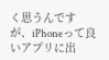く思うんですが、iPhoneって良いアプリに出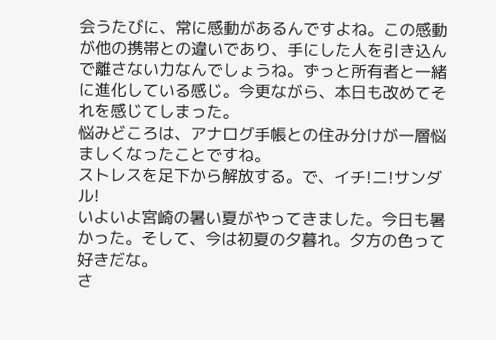会うたびに、常に感動があるんですよね。この感動が他の携帯との違いであり、手にした人を引き込んで離さない力なんでしょうね。ずっと所有者と一緒に進化している感じ。今更ながら、本日も改めてそれを感じてしまった。
悩みどころは、アナログ手帳との住み分けが一層悩ましくなったことですね。
ストレスを足下から解放する。で、イチ!ニ!サンダル!
いよいよ宮崎の暑い夏がやってきました。今日も暑かった。そして、今は初夏の夕暮れ。夕方の色って好きだな。
さ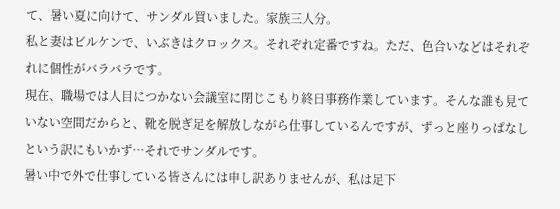て、暑い夏に向けて、サンダル買いました。家族三人分。
私と妻はビルケンで、いぶきはクロックス。それぞれ定番ですね。ただ、色合いなどはそれぞれに個性がバラバラです。
現在、職場では人目につかない会議室に閉じこもり終日事務作業しています。そんな誰も見ていない空間だからと、靴を脱ぎ足を解放しながら仕事しているんですが、ずっと座りっぱなしという訳にもいかず…それでサンダルです。
暑い中で外で仕事している皆さんには申し訳ありませんが、私は足下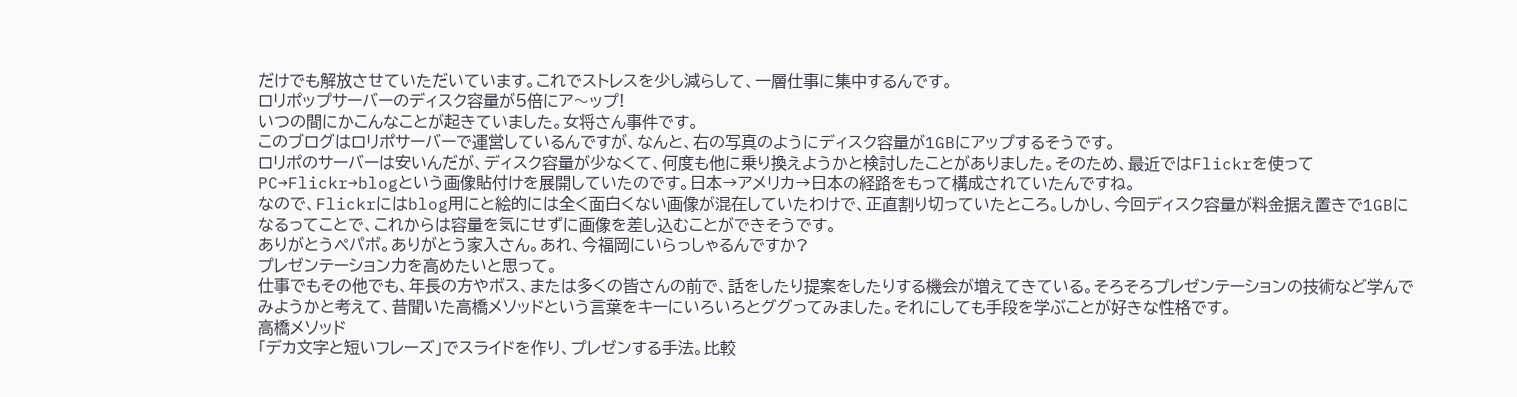だけでも解放させていただいています。これでストレスを少し減らして、一層仕事に集中するんです。
ロリポップサーバーのディスク容量が5倍にア〜ップ!
いつの間にかこんなことが起きていました。女将さん事件です。
このブログはロリポサーバーで運営しているんですが、なんと、右の写真のようにディスク容量が1GBにアップするそうです。
ロリポのサーバーは安いんだが、ディスク容量が少なくて、何度も他に乗り換えようかと検討したことがありました。そのため、最近ではFlickrを使ってPC→Flickr→blogという画像貼付けを展開していたのです。日本→アメリカ→日本の経路をもって構成されていたんですね。
なので、Flickrにはblog用にと絵的には全く面白くない画像が混在していたわけで、正直割り切っていたところ。しかし、今回ディスク容量が料金据え置きで1GBになるってことで、これからは容量を気にせずに画像を差し込むことができそうです。
ありがとうペパボ。ありがとう家入さん。あれ、今福岡にいらっしゃるんですか?
プレゼンテーション力を高めたいと思って。
仕事でもその他でも、年長の方やボス、または多くの皆さんの前で、話をしたり提案をしたりする機会が増えてきている。そろそろプレゼンテーションの技術など学んでみようかと考えて、昔聞いた高橋メソッドという言葉をキーにいろいろとググってみました。それにしても手段を学ぶことが好きな性格です。
高橋メソッド
「デカ文字と短いフレーズ」でスライドを作り、プレゼンする手法。比較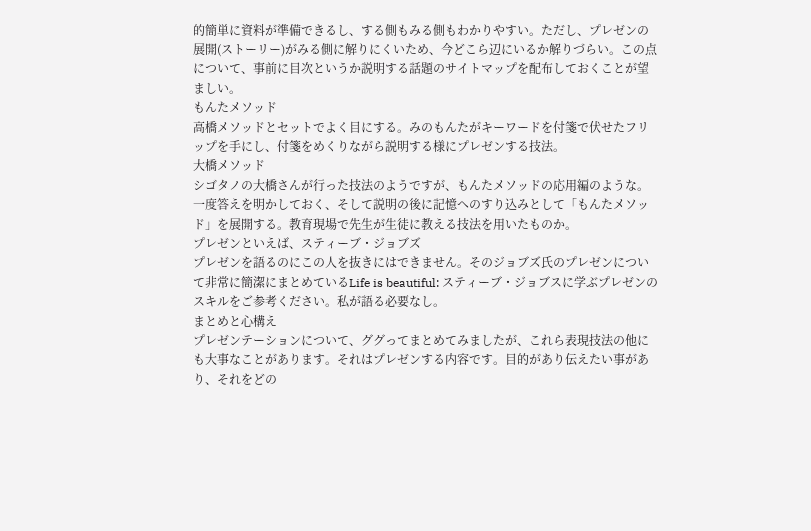的簡単に資料が準備できるし、する側もみる側もわかりやすい。ただし、プレゼンの展開(ストーリー)がみる側に解りにくいため、今どこら辺にいるか解りづらい。この点について、事前に目次というか説明する話題のサイトマップを配布しておくことが望ましい。
もんたメソッド
高橋メソッドとセットでよく目にする。みのもんたがキーワードを付箋で伏せたフリップを手にし、付箋をめくりながら説明する様にプレゼンする技法。
大橋メソッド
シゴタノの大橋さんが行った技法のようですが、もんたメソッドの応用編のような。一度答えを明かしておく、そして説明の後に記憶へのすり込みとして「もんたメソッド」を展開する。教育現場で先生が生徒に教える技法を用いたものか。
プレゼンといえば、スティーブ・ジョブズ
プレゼンを語るのにこの人を抜きにはできません。そのジョブズ氏のプレゼンについて非常に簡潔にまとめているLife is beautiful: スティーブ・ジョブスに学ぶプレゼンのスキルをご参考ください。私が語る必要なし。
まとめと心構え
プレゼンテーションについて、ググってまとめてみましたが、これら表現技法の他にも大事なことがあります。それはプレゼンする内容です。目的があり伝えたい事があり、それをどの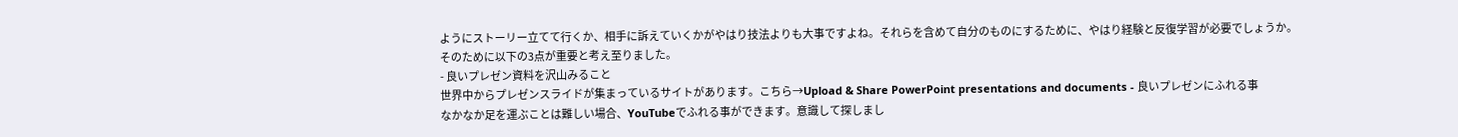ようにストーリー立てて行くか、相手に訴えていくかがやはり技法よりも大事ですよね。それらを含めて自分のものにするために、やはり経験と反復学習が必要でしょうか。そのために以下の3点が重要と考え至りました。
- 良いプレゼン資料を沢山みること
世界中からプレゼンスライドが集まっているサイトがあります。こちら→Upload & Share PowerPoint presentations and documents - 良いプレゼンにふれる事
なかなか足を運ぶことは難しい場合、YouTubeでふれる事ができます。意識して探しまし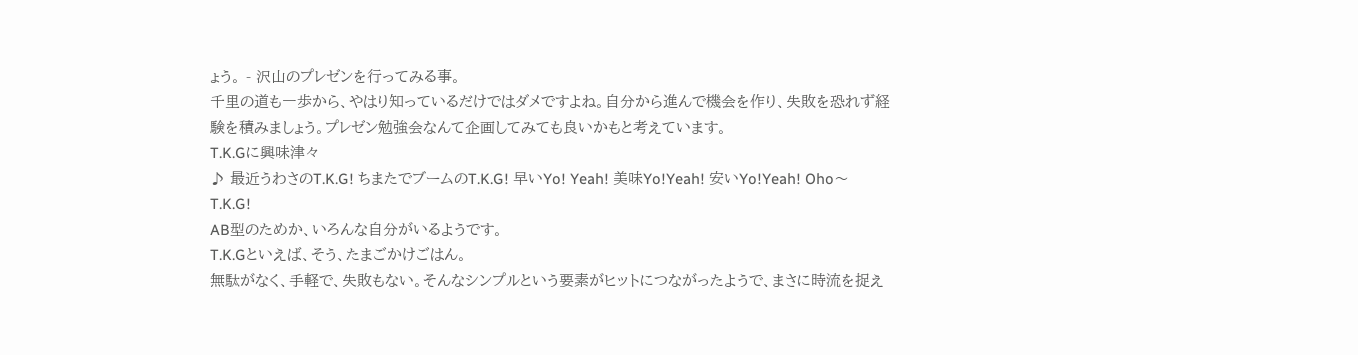ょう。 - 沢山のプレゼンを行ってみる事。
千里の道も一歩から、やはり知っているだけではダメですよね。自分から進んで機会を作り、失敗を恐れず経験を積みましょう。プレゼン勉強会なんて企画してみても良いかもと考えています。
T.K.Gに興味津々
♪ 最近うわさのT.K.G! ちまたでブームのT.K.G! 早いYo! Yeah! 美味Yo!Yeah! 安いYo!Yeah! Oho〜T.K.G!
AB型のためか、いろんな自分がいるようです。
T.K.Gといえば、そう、たまごかけごはん。
無駄がなく、手軽で、失敗もない。そんなシンプルという要素がヒットにつながったようで、まさに時流を捉え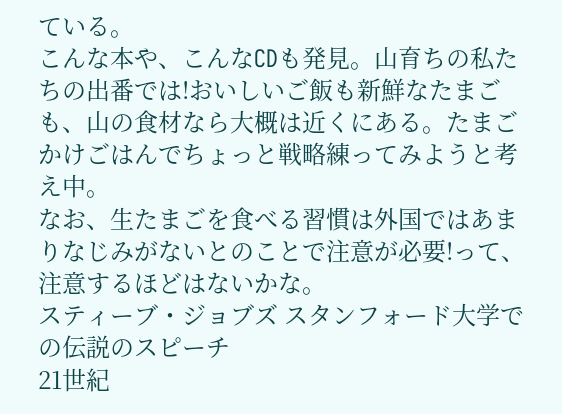ている。
こんな本や、こんなCDも発見。山育ちの私たちの出番では!おいしいご飯も新鮮なたまごも、山の食材なら大概は近くにある。たまごかけごはんでちょっと戦略練ってみようと考え中。
なお、生たまごを食べる習慣は外国ではあまりなじみがないとのことで注意が必要!って、注意するほどはないかな。
スティーブ・ジョブズ スタンフォード大学での伝説のスピーチ
21世紀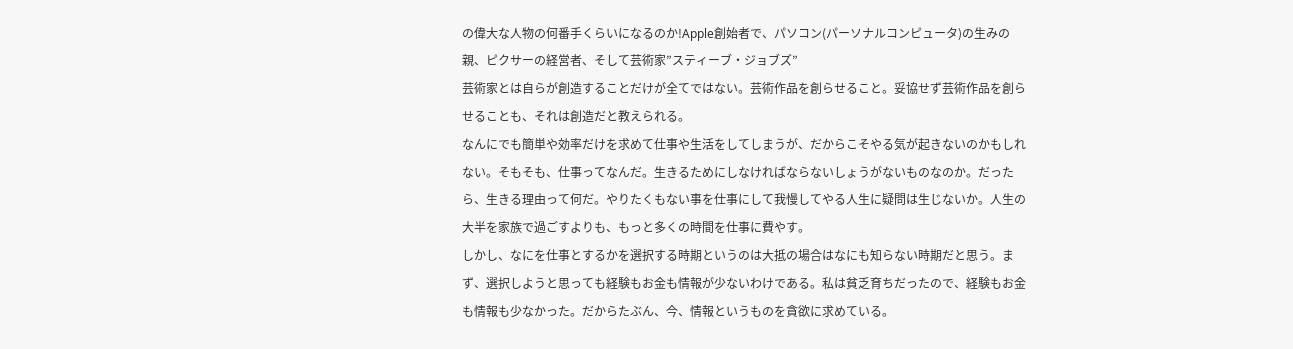の偉大な人物の何番手くらいになるのか!Apple創始者で、パソコン(パーソナルコンピュータ)の生みの親、ピクサーの経営者、そして芸術家”スティーブ・ジョブズ”
芸術家とは自らが創造することだけが全てではない。芸術作品を創らせること。妥協せず芸術作品を創らせることも、それは創造だと教えられる。
なんにでも簡単や効率だけを求めて仕事や生活をしてしまうが、だからこそやる気が起きないのかもしれない。そもそも、仕事ってなんだ。生きるためにしなければならないしょうがないものなのか。だったら、生きる理由って何だ。やりたくもない事を仕事にして我慢してやる人生に疑問は生じないか。人生の大半を家族で過ごすよりも、もっと多くの時間を仕事に費やす。
しかし、なにを仕事とするかを選択する時期というのは大抵の場合はなにも知らない時期だと思う。まず、選択しようと思っても経験もお金も情報が少ないわけである。私は貧乏育ちだったので、経験もお金も情報も少なかった。だからたぶん、今、情報というものを貪欲に求めている。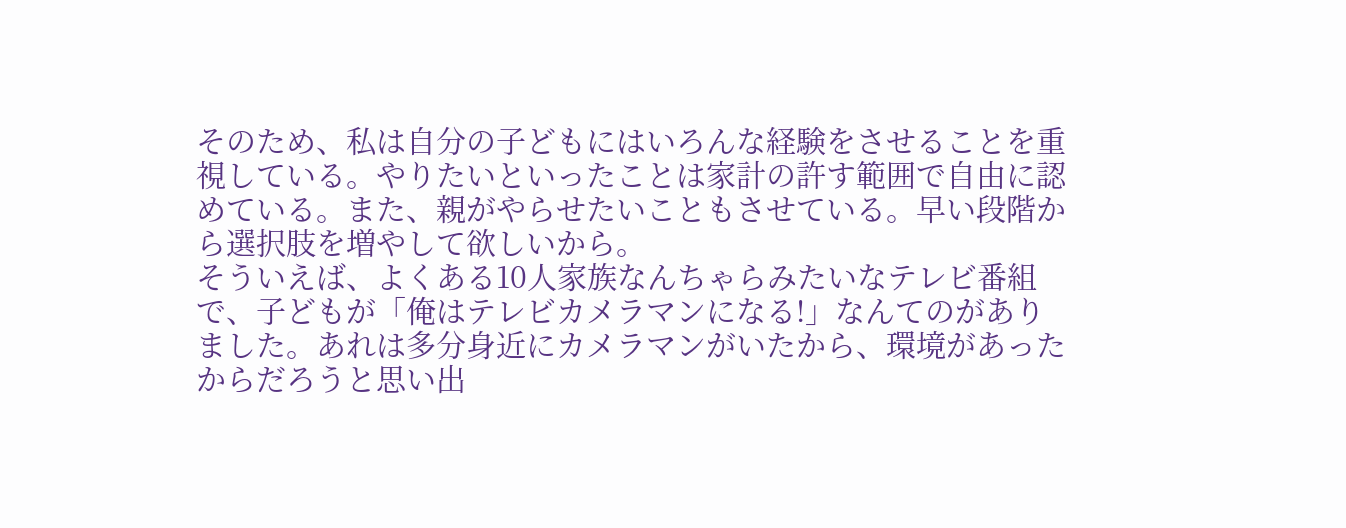そのため、私は自分の子どもにはいろんな経験をさせることを重視している。やりたいといったことは家計の許す範囲で自由に認めている。また、親がやらせたいこともさせている。早い段階から選択肢を増やして欲しいから。
そういえば、よくある10人家族なんちゃらみたいなテレビ番組で、子どもが「俺はテレビカメラマンになる!」なんてのがありました。あれは多分身近にカメラマンがいたから、環境があったからだろうと思い出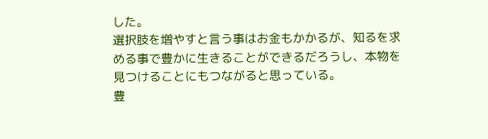した。
選択肢を増やすと言う事はお金もかかるが、知るを求める事で豊かに生きることができるだろうし、本物を見つけることにもつながると思っている。
豊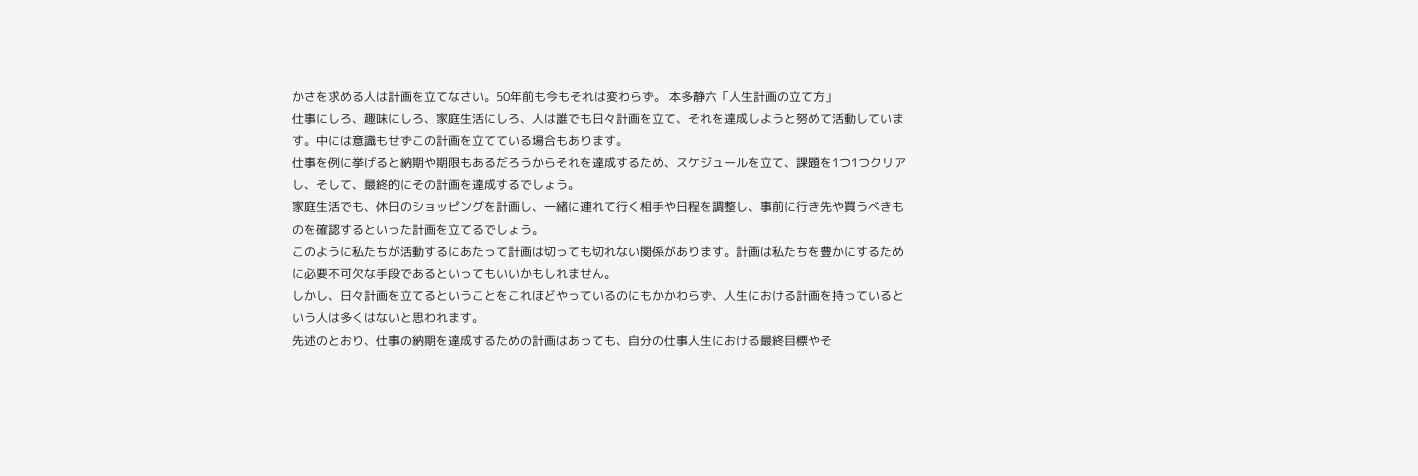かさを求める人は計画を立てなさい。50年前も今もそれは変わらず。 本多静六「人生計画の立て方」
仕事にしろ、趣味にしろ、家庭生活にしろ、人は誰でも日々計画を立て、それを達成しようと努めて活動しています。中には意識もせずこの計画を立てている場合もあります。
仕事を例に挙げると納期や期限もあるだろうからそれを達成するため、スケジュールを立て、課題を1つ1つクリアし、そして、最終的にその計画を達成するでしょう。
家庭生活でも、休日のショッピングを計画し、一緒に連れて行く相手や日程を調整し、事前に行き先や買うべきものを確認するといった計画を立てるでしょう。
このように私たちが活動するにあたって計画は切っても切れない関係があります。計画は私たちを豊かにするために必要不可欠な手段であるといってもいいかもしれません。
しかし、日々計画を立てるということをこれほどやっているのにもかかわらず、人生における計画を持っているという人は多くはないと思われます。
先述のとおり、仕事の納期を達成するための計画はあっても、自分の仕事人生における最終目標やそ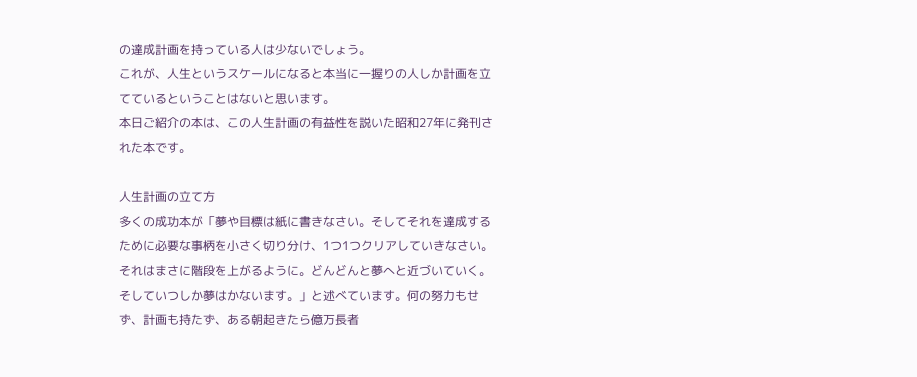の達成計画を持っている人は少ないでしょう。
これが、人生というスケールになると本当に一握りの人しか計画を立てているということはないと思います。
本日ご紹介の本は、この人生計画の有益性を説いた昭和27年に発刊された本です。

人生計画の立て方
多くの成功本が「夢や目標は紙に書きなさい。そしてそれを達成するために必要な事柄を小さく切り分け、1つ1つクリアしていきなさい。それはまさに階段を上がるように。どんどんと夢へと近づいていく。そしていつしか夢はかないます。」と述べています。何の努力もせず、計画も持たず、ある朝起きたら億万長者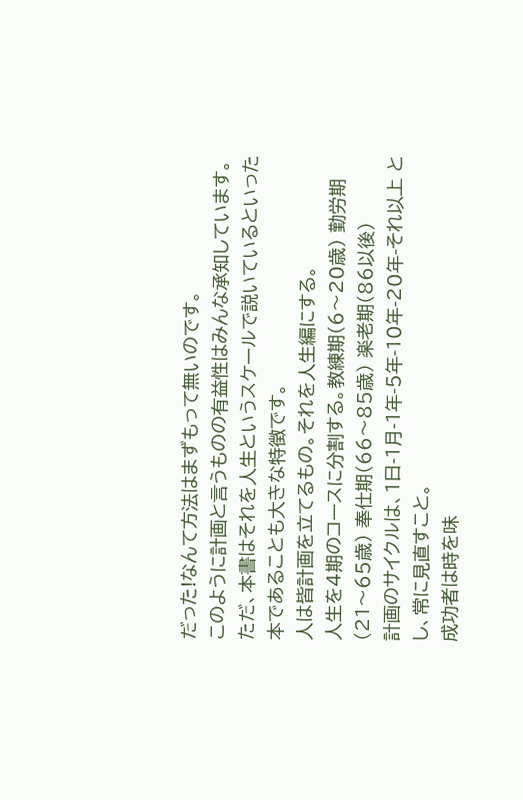だった!なんて方法はまずもって無いのです。
このように計画と言うものの有益性はみんな承知しています。ただ、本書はそれを人生というスケールで説いているといった本であることも大きな特徴です。
人は皆計画を立てるもの。それを人生編にする。
人生を4期のコースに分割する。教練期(6〜20歳) 勤労期(21〜65歳) 奉仕期(66〜85歳) 楽老期(86以後)
計画のサイクルは、1日-1月-1年-5年-10年-20年-それ以上 とし、常に見直すこと。
成功者は時を味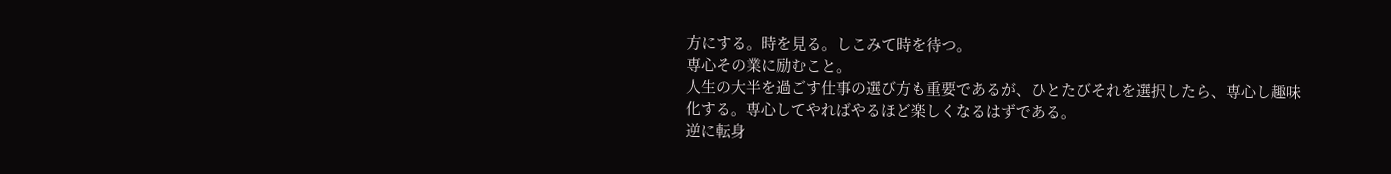方にする。時を見る。しこみて時を待つ。
専心その業に励むこと。
人生の大半を過ごす仕事の選び方も重要であるが、ひとたびそれを選択したら、専心し趣味化する。専心してやればやるほど楽しくなるはずである。
逆に転身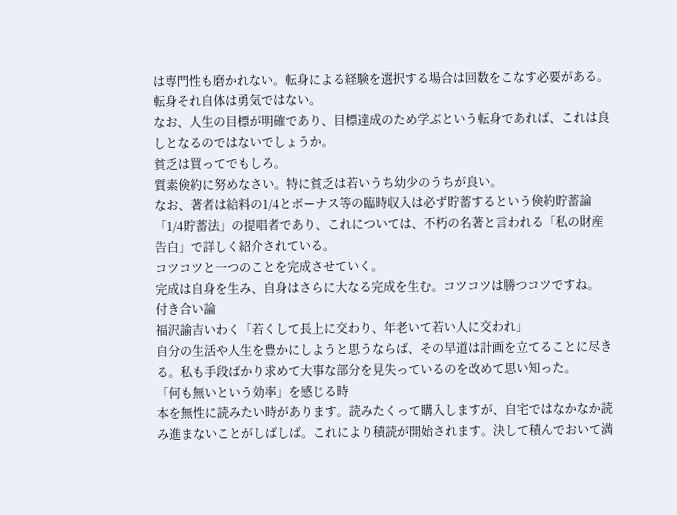は専門性も磨かれない。転身による経験を選択する場合は回数をこなす必要がある。転身それ自体は勇気ではない。
なお、人生の目標が明確であり、目標達成のため学ぶという転身であれば、これは良しとなるのではないでしょうか。
貧乏は買ってでもしろ。
質素倹約に努めなさい。特に貧乏は若いうち幼少のうちが良い。
なお、著者は給料の1/4とボーナス等の臨時収入は必ず貯蓄するという倹約貯蓄論「1/4貯蓄法」の提唱者であり、これについては、不朽の名著と言われる「私の財産告白」で詳しく紹介されている。
コツコツと一つのことを完成させていく。
完成は自身を生み、自身はさらに大なる完成を生む。コツコツは勝つコツですね。
付き合い論
福沢諭吉いわく「若くして長上に交わり、年老いて若い人に交われ」
自分の生活や人生を豊かにしようと思うならば、その早道は計画を立てることに尽きる。私も手段ばかり求めて大事な部分を見失っているのを改めて思い知った。
「何も無いという効率」を感じる時
本を無性に読みたい時があります。読みたくって購入しますが、自宅ではなかなか読み進まないことがしばしば。これにより積読が開始されます。決して積んでおいて満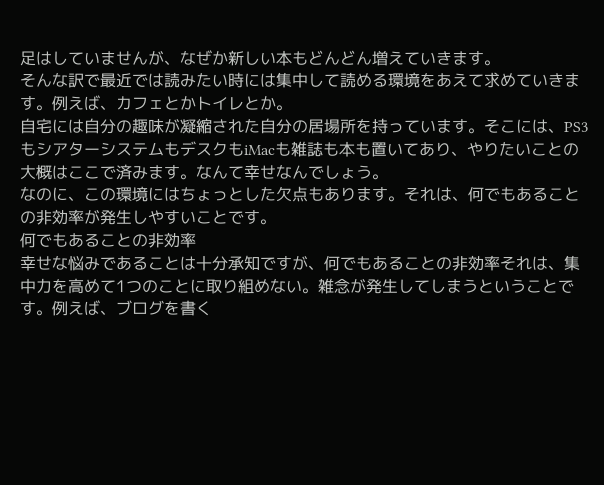足はしていませんが、なぜか新しい本もどんどん増えていきます。
そんな訳で最近では読みたい時には集中して読める環境をあえて求めていきます。例えば、カフェとかトイレとか。
自宅には自分の趣味が凝縮された自分の居場所を持っています。そこには、PS3もシアターシステムもデスクもiMacも雑誌も本も置いてあり、やりたいことの大概はここで済みます。なんて幸せなんでしょう。
なのに、この環境にはちょっとした欠点もあります。それは、何でもあることの非効率が発生しやすいことです。
何でもあることの非効率
幸せな悩みであることは十分承知ですが、何でもあることの非効率それは、集中力を高めて1つのことに取り組めない。雑念が発生してしまうということです。例えば、ブログを書く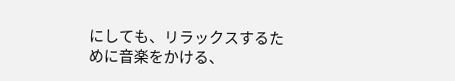にしても、リラックスするために音楽をかける、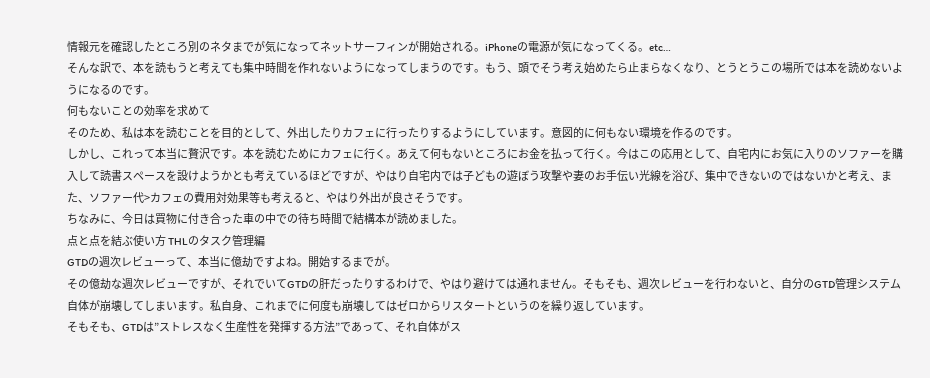情報元を確認したところ別のネタまでが気になってネットサーフィンが開始される。iPhoneの電源が気になってくる。etc…
そんな訳で、本を読もうと考えても集中時間を作れないようになってしまうのです。もう、頭でそう考え始めたら止まらなくなり、とうとうこの場所では本を読めないようになるのです。
何もないことの効率を求めて
そのため、私は本を読むことを目的として、外出したりカフェに行ったりするようにしています。意図的に何もない環境を作るのです。
しかし、これって本当に贅沢です。本を読むためにカフェに行く。あえて何もないところにお金を払って行く。今はこの応用として、自宅内にお気に入りのソファーを購入して読書スペースを設けようかとも考えているほどですが、やはり自宅内では子どもの遊ぼう攻撃や妻のお手伝い光線を浴び、集中できないのではないかと考え、また、ソファー代>カフェの費用対効果等も考えると、やはり外出が良さそうです。
ちなみに、今日は買物に付き合った車の中での待ち時間で結構本が読めました。
点と点を結ぶ使い方 THLのタスク管理編
GTDの週次レビューって、本当に億劫ですよね。開始するまでが。
その億劫な週次レビューですが、それでいてGTDの肝だったりするわけで、やはり避けては通れません。そもそも、週次レビューを行わないと、自分のGTD管理システム自体が崩壊してしまいます。私自身、これまでに何度も崩壊してはゼロからリスタートというのを繰り返しています。
そもそも、GTDは”ストレスなく生産性を発揮する方法”であって、それ自体がス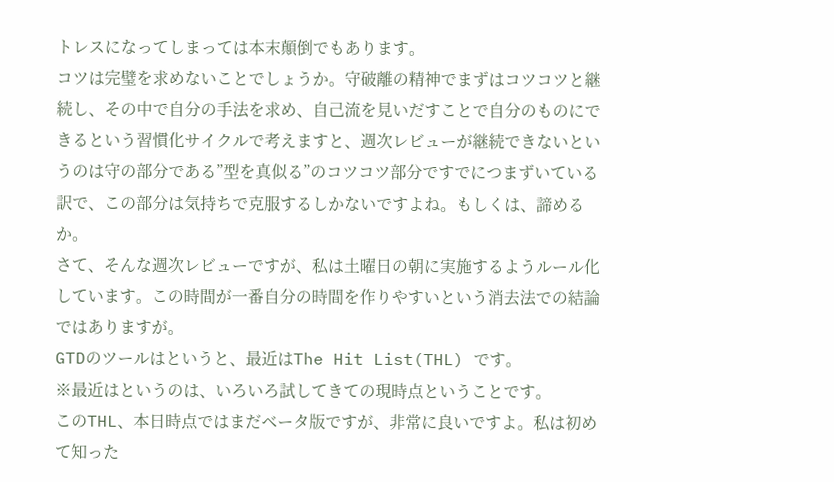トレスになってしまっては本末顛倒でもあります。
コツは完璧を求めないことでしょうか。守破離の精神でまずはコツコツと継続し、その中で自分の手法を求め、自己流を見いだすことで自分のものにできるという習慣化サイクルで考えますと、週次レビューが継続できないというのは守の部分である”型を真似る”のコツコツ部分ですでにつまずいている訳で、この部分は気持ちで克服するしかないですよね。もしくは、諦めるか。
さて、そんな週次レビューですが、私は土曜日の朝に実施するようルール化しています。この時間が一番自分の時間を作りやすいという消去法での結論ではありますが。
GTDのツールはというと、最近はThe Hit List(THL) です。
※最近はというのは、いろいろ試してきての現時点ということです。
このTHL、本日時点ではまだベータ版ですが、非常に良いですよ。私は初めて知った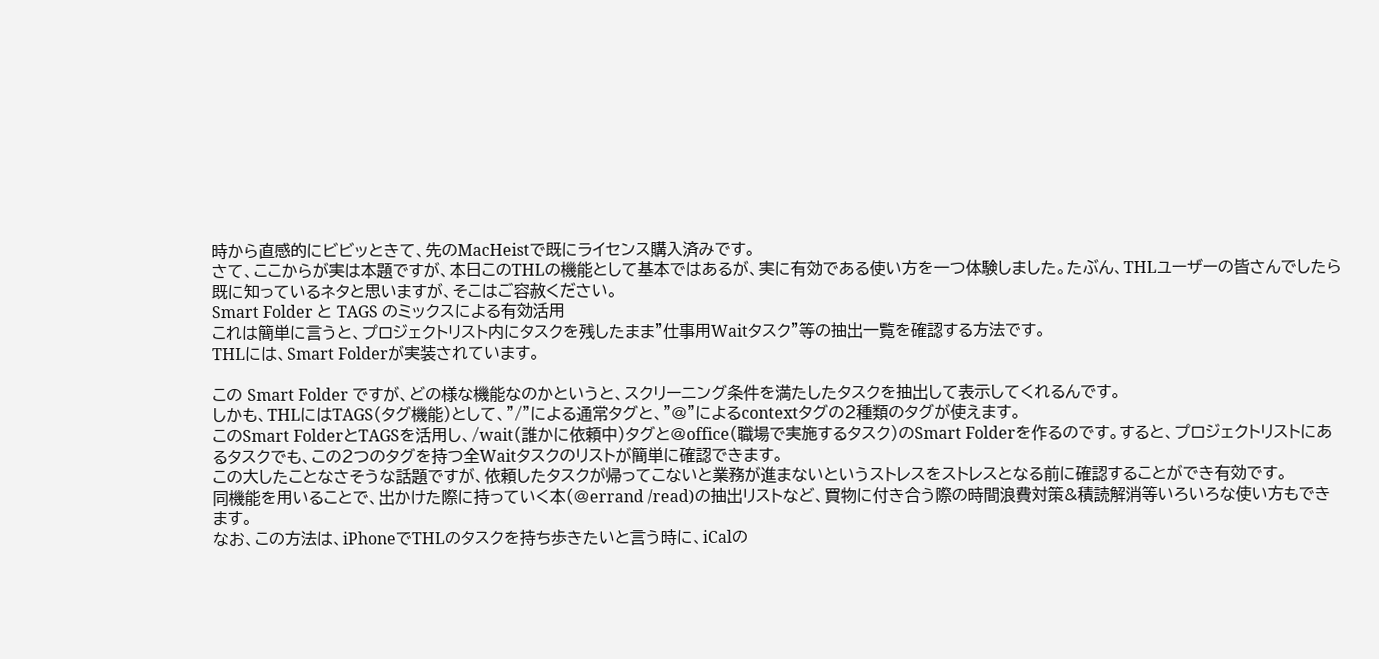時から直感的にビビッときて、先のMacHeistで既にライセンス購入済みです。
さて、ここからが実は本題ですが、本日このTHLの機能として基本ではあるが、実に有効である使い方を一つ体験しました。たぶん、THLユーザーの皆さんでしたら既に知っているネタと思いますが、そこはご容赦ください。
Smart Folder と TAGS のミックスによる有効活用
これは簡単に言うと、プロジェクトリスト内にタスクを残したまま”仕事用Waitタスク”等の抽出一覧を確認する方法です。
THLには、Smart Folderが実装されています。

この Smart Folder ですが、どの様な機能なのかというと、スクリーニング条件を満たしたタスクを抽出して表示してくれるんです。
しかも、THLにはTAGS(タグ機能)として、”/”による通常タグと、”@”によるcontextタグの2種類のタグが使えます。
このSmart FolderとTAGSを活用し、/wait(誰かに依頼中)タグと@office(職場で実施するタスク)のSmart Folderを作るのです。すると、プロジェクトリストにあるタスクでも、この2つのタグを持つ全Waitタスクのリストが簡単に確認できます。
この大したことなさそうな話題ですが、依頼したタスクが帰ってこないと業務が進まないというストレスをストレスとなる前に確認することができ有効です。
同機能を用いることで、出かけた際に持っていく本(@errand /read)の抽出リストなど、買物に付き合う際の時間浪費対策&積読解消等いろいろな使い方もできます。
なお、この方法は、iPhoneでTHLのタスクを持ち歩きたいと言う時に、iCalの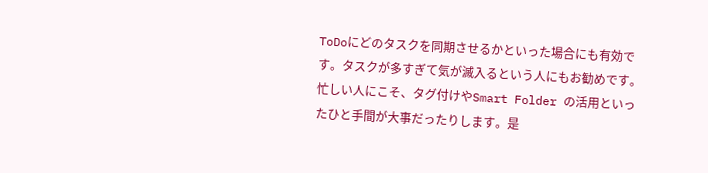ToDoにどのタスクを同期させるかといった場合にも有効です。タスクが多すぎて気が滅入るという人にもお勧めです。
忙しい人にこそ、タグ付けやSmart Folder の活用といったひと手間が大事だったりします。是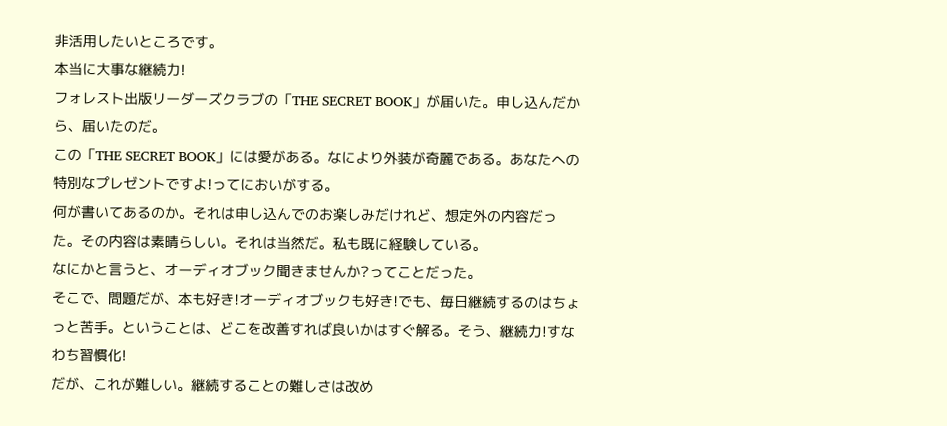非活用したいところです。
本当に大事な継続力!
フォレスト出版リーダーズクラブの「THE SECRET BOOK」が届いた。申し込んだから、届いたのだ。
この「THE SECRET BOOK」には愛がある。なにより外装が奇麗である。あなたへの特別なプレゼントですよ!ってにおいがする。
何が書いてあるのか。それは申し込んでのお楽しみだけれど、想定外の内容だった。その内容は素晴らしい。それは当然だ。私も既に経験している。
なにかと言うと、オーディオブック聞きませんか?ってことだった。
そこで、問題だが、本も好き!オーディオブックも好き!でも、毎日継続するのはちょっと苦手。ということは、どこを改善すれば良いかはすぐ解る。そう、継続力!すなわち習慣化!
だが、これが難しい。継続することの難しさは改め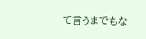て言うまでもな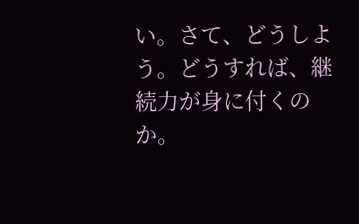い。さて、どうしよう。どうすれば、継続力が身に付くのか。